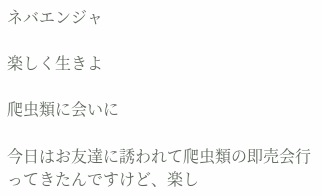ネバエンジャ

楽しく生きよ

爬虫類に会いに

今日はお友達に誘われて爬虫類の即売会行ってきたんですけど、楽し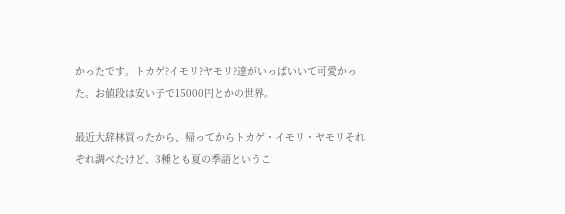かったです。トカゲ?イモリ?ヤモリ?達がいっぱいいて可愛かった。お値段は安い子で15000円とかの世界。

最近大辞林買ったから、帰ってからトカゲ・イモリ・ヤモリそれぞれ調べたけど、3種とも夏の季語というこ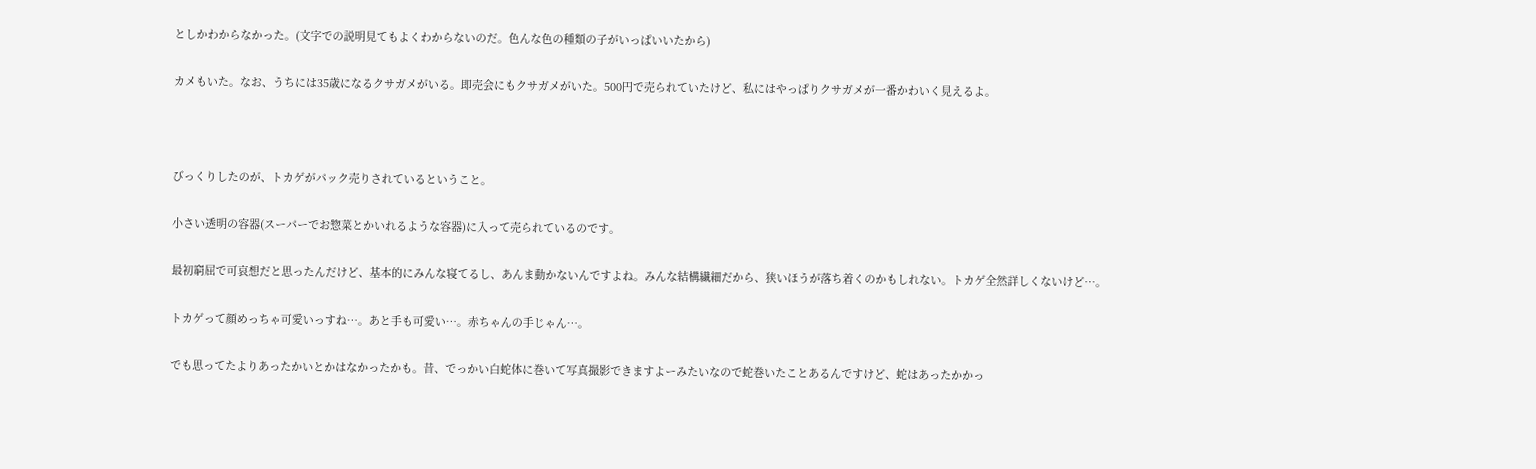としかわからなかった。(文字での説明見てもよくわからないのだ。色んな色の種類の子がいっぱいいたから)

カメもいた。なお、うちには35歳になるクサガメがいる。即売会にもクサガメがいた。500円で売られていたけど、私にはやっぱりクサガメが一番かわいく見えるよ。



びっくりしたのが、トカゲがパック売りされているということ。

小さい透明の容器(スーパーでお惣菜とかいれるような容器)に入って売られているのです。

最初窮屈で可哀想だと思ったんだけど、基本的にみんな寝てるし、あんま動かないんですよね。みんな結構繊細だから、狭いほうが落ち着くのかもしれない。トカゲ全然詳しくないけど…。

トカゲって顔めっちゃ可愛いっすね…。あと手も可愛い…。赤ちゃんの手じゃん…。

でも思ってたよりあったかいとかはなかったかも。昔、でっかい白蛇体に巻いて写真撮影できますよーみたいなので蛇巻いたことあるんですけど、蛇はあったかかっ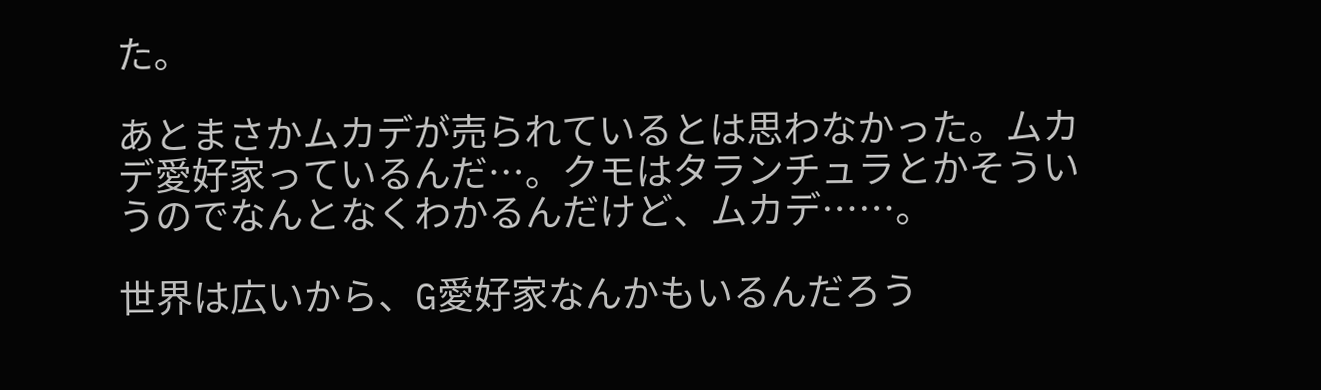た。

あとまさかムカデが売られているとは思わなかった。ムカデ愛好家っているんだ…。クモはタランチュラとかそういうのでなんとなくわかるんだけど、ムカデ……。

世界は広いから、G愛好家なんかもいるんだろう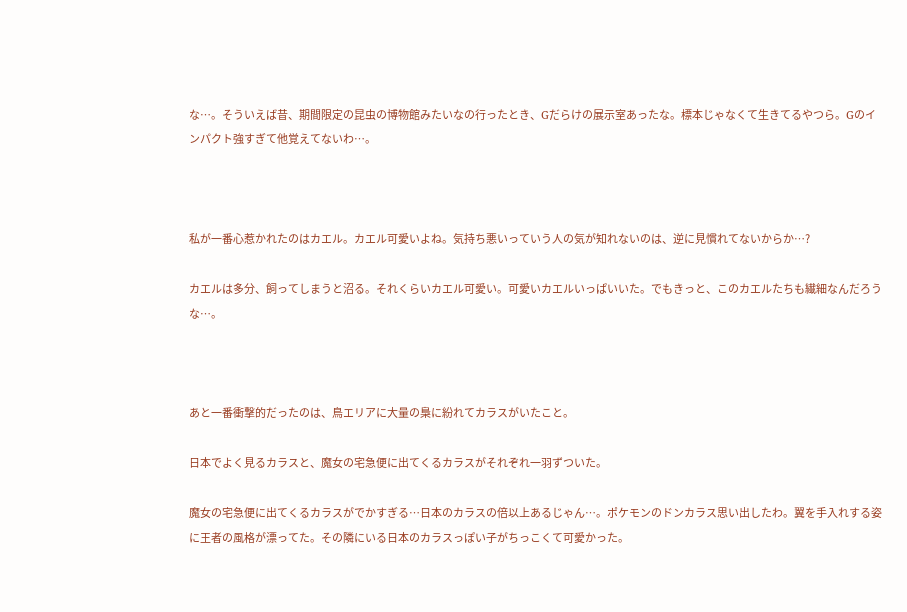な…。そういえば昔、期間限定の昆虫の博物館みたいなの行ったとき、Gだらけの展示室あったな。標本じゃなくて生きてるやつら。Gのインパクト強すぎて他覚えてないわ…。



私が一番心惹かれたのはカエル。カエル可愛いよね。気持ち悪いっていう人の気が知れないのは、逆に見慣れてないからか…?

カエルは多分、飼ってしまうと沼る。それくらいカエル可愛い。可愛いカエルいっぱいいた。でもきっと、このカエルたちも繊細なんだろうな…。



あと一番衝撃的だったのは、鳥エリアに大量の梟に紛れてカラスがいたこと。

日本でよく見るカラスと、魔女の宅急便に出てくるカラスがそれぞれ一羽ずついた。

魔女の宅急便に出てくるカラスがでかすぎる…日本のカラスの倍以上あるじゃん…。ポケモンのドンカラス思い出したわ。翼を手入れする姿に王者の風格が漂ってた。その隣にいる日本のカラスっぽい子がちっこくて可愛かった。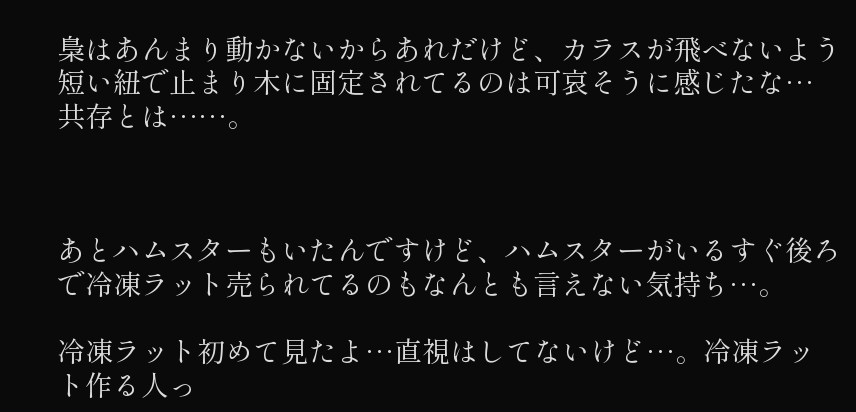梟はあんまり動かないからあれだけど、カラスが飛べないよう短い紐で止まり木に固定されてるのは可哀そうに感じたな…共存とは……。



あとハムスターもいたんですけど、ハムスターがいるすぐ後ろで冷凍ラット売られてるのもなんとも言えない気持ち…。

冷凍ラット初めて見たよ…直視はしてないけど…。冷凍ラット作る人っ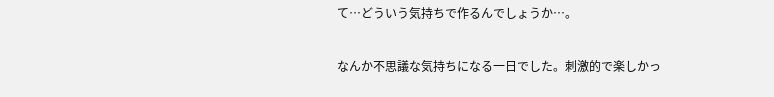て…どういう気持ちで作るんでしょうか…。

なんか不思議な気持ちになる一日でした。刺激的で楽しかっ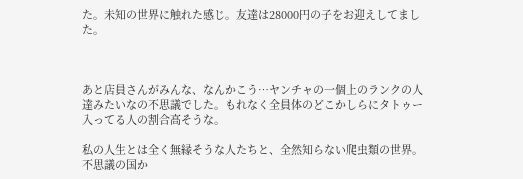た。未知の世界に触れた感じ。友達は28000円の子をお迎えしてました。



あと店員さんがみんな、なんかこう…ヤンチャの一個上のランクの人達みたいなの不思議でした。もれなく全員体のどこかしらにタトゥー入ってる人の割合高そうな。

私の人生とは全く無縁そうな人たちと、全然知らない爬虫類の世界。不思議の国か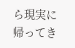ら現実に帰ってき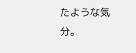たような気分。